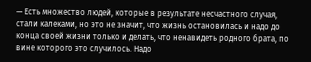— Есть множество людей, которые в результате несчастного случая, стали калеками, но это не значит, что жизнь остановилась и надо до конца своей жизни только и делать, что ненавидеть родного брата, по вине которого это случилось. Надо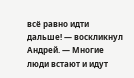всё равно идти дальше! — воскликнул Андрей. — Многие люди встают и идут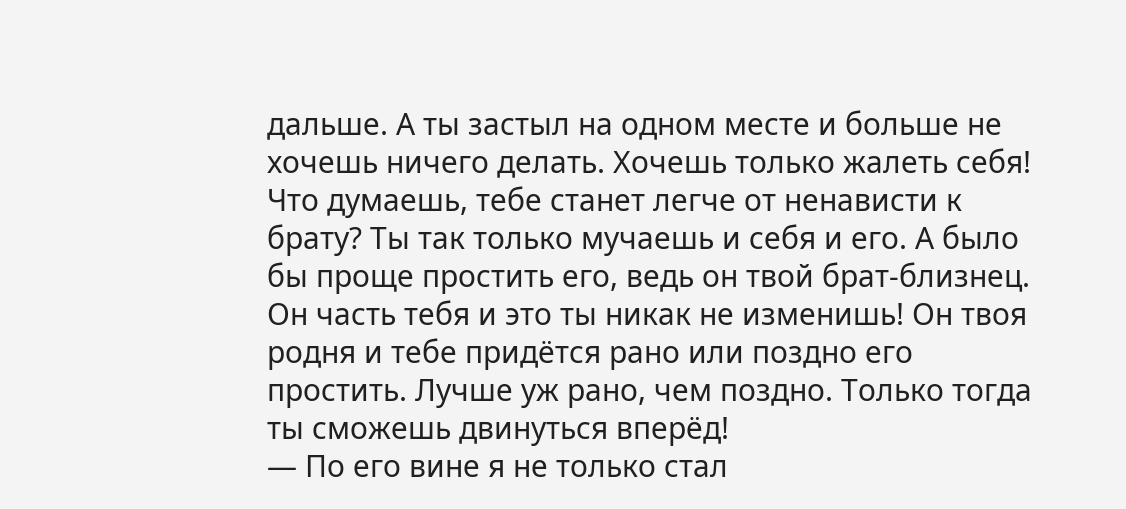дальше. А ты застыл на одном месте и больше не хочешь ничего делать. Хочешь только жалеть себя! Что думаешь, тебе станет легче от ненависти к брату? Ты так только мучаешь и себя и его. А было бы проще простить его, ведь он твой брат-близнец. Он часть тебя и это ты никак не изменишь! Он твоя родня и тебе придётся рано или поздно его простить. Лучше уж рано, чем поздно. Только тогда ты сможешь двинуться вперёд!
— По его вине я не только стал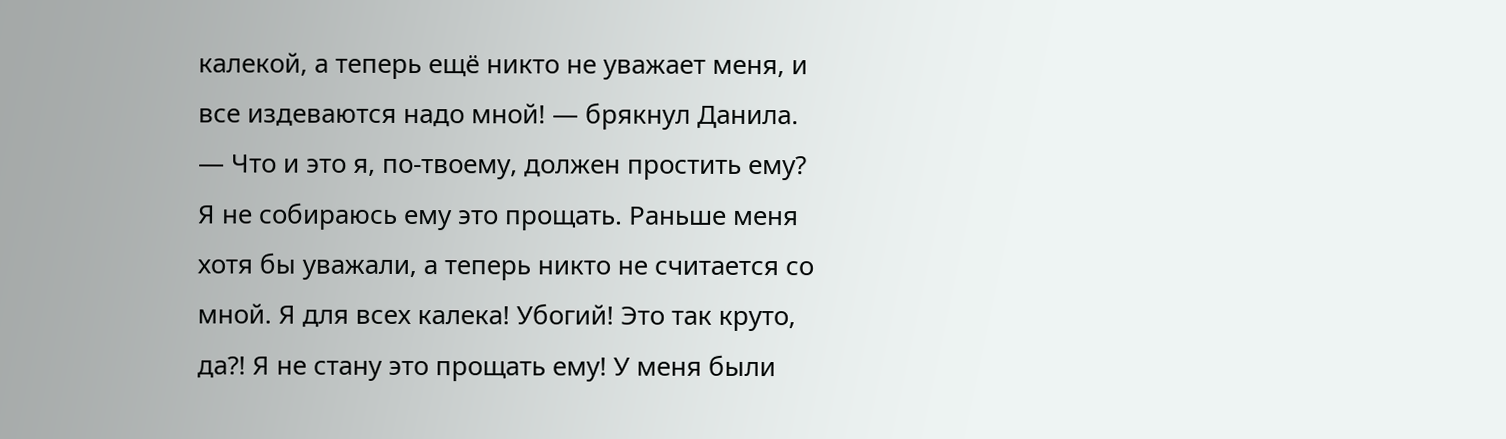калекой, а теперь ещё никто не уважает меня, и все издеваются надо мной! — брякнул Данила. — Что и это я, по-твоему, должен простить ему? Я не собираюсь ему это прощать. Раньше меня хотя бы уважали, а теперь никто не считается со мной. Я для всех калека! Убогий! Это так круто, да?! Я не стану это прощать ему! У меня были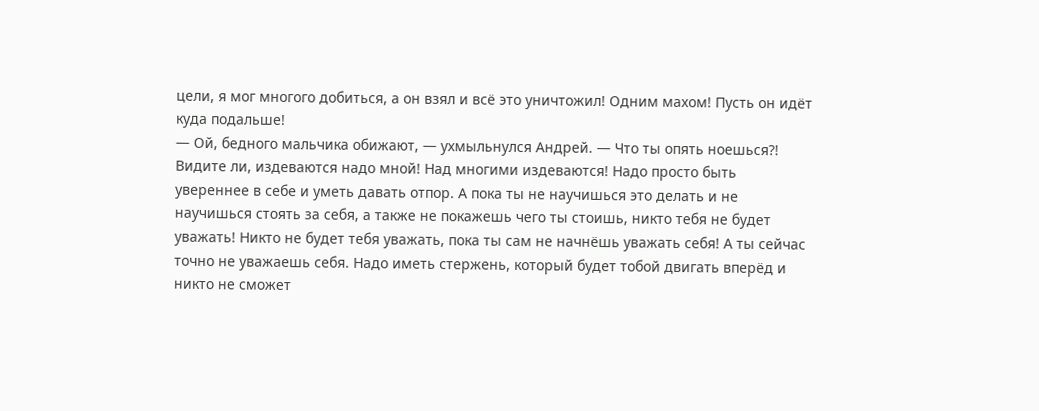цели, я мог многого добиться, а он взял и всё это уничтожил! Одним махом! Пусть он идёт куда подальше!
— Ой, бедного мальчика обижают, — ухмыльнулся Андрей. — Что ты опять ноешься?! Видите ли, издеваются надо мной! Над многими издеваются! Надо просто быть увереннее в себе и уметь давать отпор. А пока ты не научишься это делать и не научишься стоять за себя, а также не покажешь чего ты стоишь, никто тебя не будет уважать! Никто не будет тебя уважать, пока ты сам не начнёшь уважать себя! А ты сейчас точно не уважаешь себя. Надо иметь стержень, который будет тобой двигать вперёд и никто не сможет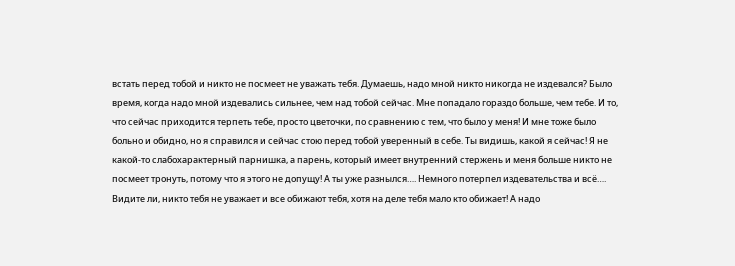встать перед тобой и никто не посмеет не уважать тебя. Думаешь, надо мной никто никогда не издевался? Было время, когда надо мной издевались сильнее, чем над тобой сейчас. Мне попадало гораздо больше, чем тебе. И то, что сейчас приходится терпеть тебе, просто цветочки, по сравнению с тем, что было у меня! И мне тоже было больно и обидно, но я справился и сейчас стою перед тобой уверенный в себе. Ты видишь, какой я сейчас! Я не какой-то слабохарактерный парнишка, а парень, который имеет внутренний стержень и меня больше никто не посмеет тронуть, потому что я этого не допущу! А ты уже разнылся…. Немного потерпел издевательства и всё…. Видите ли, никто тебя не уважает и все обижают тебя, хотя на деле тебя мало кто обижает! А надо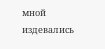мной издевались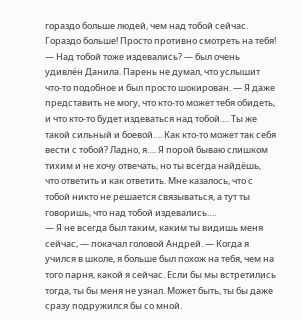гораздо больше людей, чем над тобой сейчас. Гораздо больше! Просто противно смотреть на тебя!
— Над тобой тоже издевались? — был очень удивлён Данила. Парень не думал, что услышит что-то подобное и был просто шокирован. — Я даже представить не могу, что кто-то может тебя обидеть, и что кто-то будет издеваться над тобой…. Ты же такой сильный и боевой…. Как кто-то может так себя вести с тобой? Ладно, я…. Я порой бываю слишком тихим и не хочу отвечать, но ты всегда найдёшь, что ответить и как ответить. Мне казалось, что с тобой никто не решается связываться, а тут ты говоришь, что над тобой издевались….
— Я не всегда был таким, каким ты видишь меня сейчас, — покачал головой Андрей. — Когда я учился в школе, я больше был похож на тебя, чем на того парня, какой я сейчас. Если бы мы встретились тогда, ты бы меня не узнал. Может быть, ты бы даже сразу подружился бы со мной.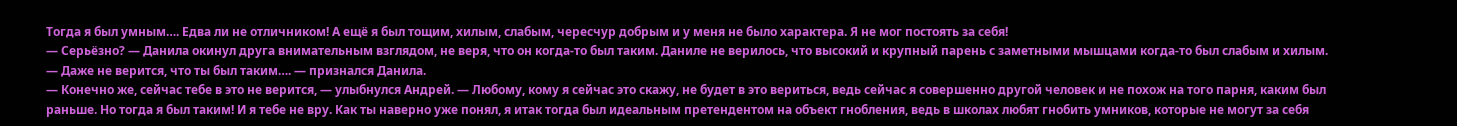Тогда я был умным…. Едва ли не отличником! А ещё я был тощим, хилым, слабым, чересчур добрым и у меня не было характера. Я не мог постоять за себя!
— Серьёзно? — Данила окинул друга внимательным взглядом, не веря, что он когда-то был таким. Даниле не верилось, что высокий и крупный парень с заметными мышцами когда-то был слабым и хилым. — Даже не верится, что ты был таким…. — признался Данила.
— Конечно же, сейчас тебе в это не верится, — улыбнулся Андрей. — Любому, кому я сейчас это скажу, не будет в это вериться, ведь сейчас я совершенно другой человек и не похож на того парня, каким был раньше. Но тогда я был таким! И я тебе не вру. Как ты наверно уже понял, я итак тогда был идеальным претендентом на объект гнобления, ведь в школах любят гнобить умников, которые не могут за себя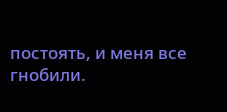постоять, и меня все гнобили.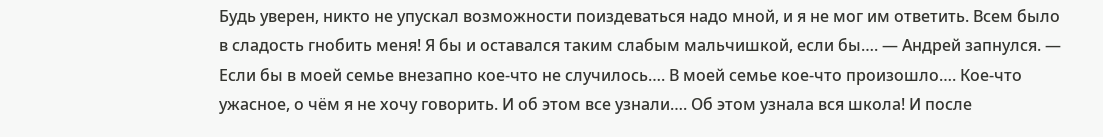Будь уверен, никто не упускал возможности поиздеваться надо мной, и я не мог им ответить. Всем было в сладость гнобить меня! Я бы и оставался таким слабым мальчишкой, если бы…. — Андрей запнулся. — Если бы в моей семье внезапно кое-что не случилось…. В моей семье кое-что произошло…. Кое-что ужасное, о чём я не хочу говорить. И об этом все узнали…. Об этом узнала вся школа! И после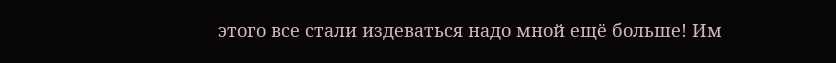этого все стали издеваться надо мной ещё больше! Им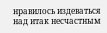нравилось издеваться над итак несчастным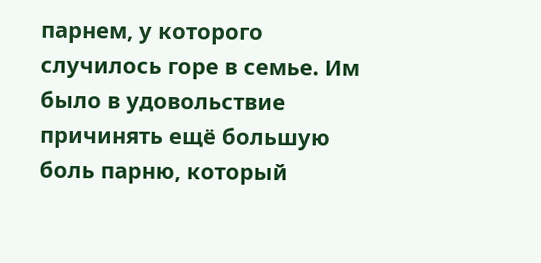парнем, у которого случилось горе в семье. Им было в удовольствие причинять ещё большую боль парню, который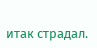итак страдал.